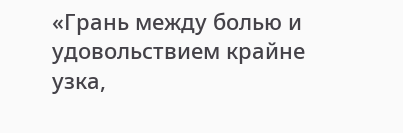«Грань между болью и удовольствием крайне узка,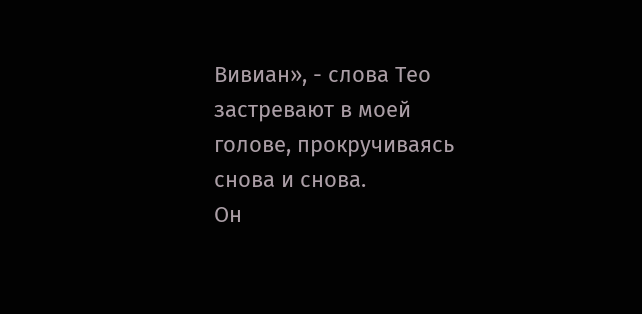Вивиан», - слова Тео застревают в моей голове, прокручиваясь снова и снова.
Он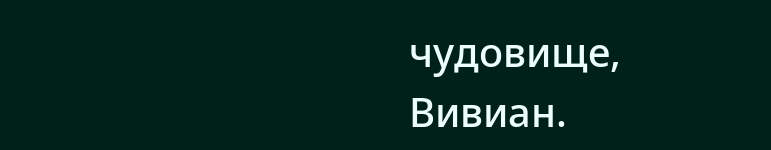чудовище, Вивиан.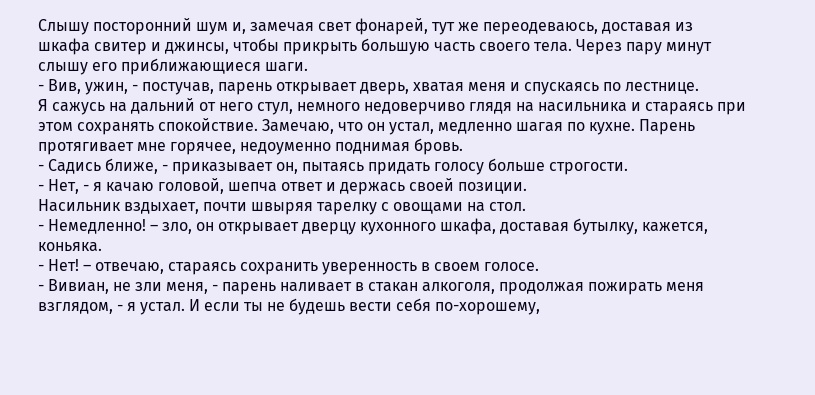Слышу посторонний шум и, замечая свет фонарей, тут же переодеваюсь, доставая из шкафа свитер и джинсы, чтобы прикрыть большую часть своего тела. Через пару минут слышу его приближающиеся шаги.
- Вив, ужин, - постучав, парень открывает дверь, хватая меня и спускаясь по лестнице.
Я сажусь на дальний от него стул, немного недоверчиво глядя на насильника и стараясь при этом сохранять спокойствие. Замечаю, что он устал, медленно шагая по кухне. Парень протягивает мне горячее, недоуменно поднимая бровь.
- Садись ближе, - приказывает он, пытаясь придать голосу больше строгости.
- Нет, - я качаю головой, шепча ответ и держась своей позиции.
Насильник вздыхает, почти швыряя тарелку с овощами на стол.
- Немедленно! – зло, он открывает дверцу кухонного шкафа, доставая бутылку, кажется, коньяка.
- Нет! – отвечаю, стараясь сохранить уверенность в своем голосе.
- Вивиан, не зли меня, - парень наливает в стакан алкоголя, продолжая пожирать меня взглядом, - я устал. И если ты не будешь вести себя по-хорошему,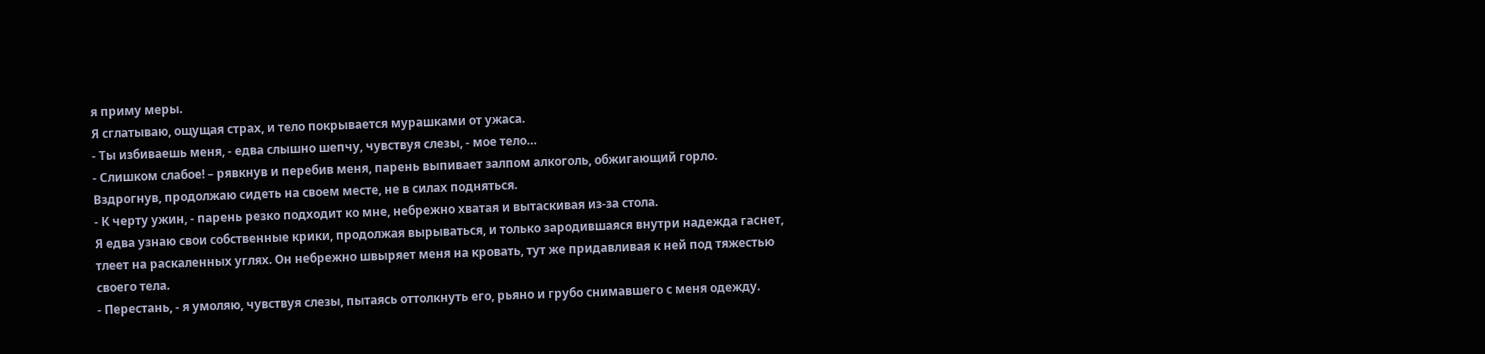я приму меры.
Я сглатываю, ощущая страх, и тело покрывается мурашками от ужаса.
- Ты избиваешь меня, - едва слышно шепчу, чувствуя слезы, - мое тело…
- Слишком слабое! – рявкнув и перебив меня, парень выпивает залпом алкоголь, обжигающий горло.
Вздрогнув, продолжаю сидеть на своем месте, не в силах подняться.
- К черту ужин, - парень резко подходит ко мне, небрежно хватая и вытаскивая из-за стола.
Я едва узнаю свои собственные крики, продолжая вырываться, и только зародившаяся внутри надежда гаснет, тлеет на раскаленных углях. Он небрежно швыряет меня на кровать, тут же придавливая к ней под тяжестью своего тела.
- Перестань, - я умоляю, чувствуя слезы, пытаясь оттолкнуть его, рьяно и грубо снимавшего с меня одежду.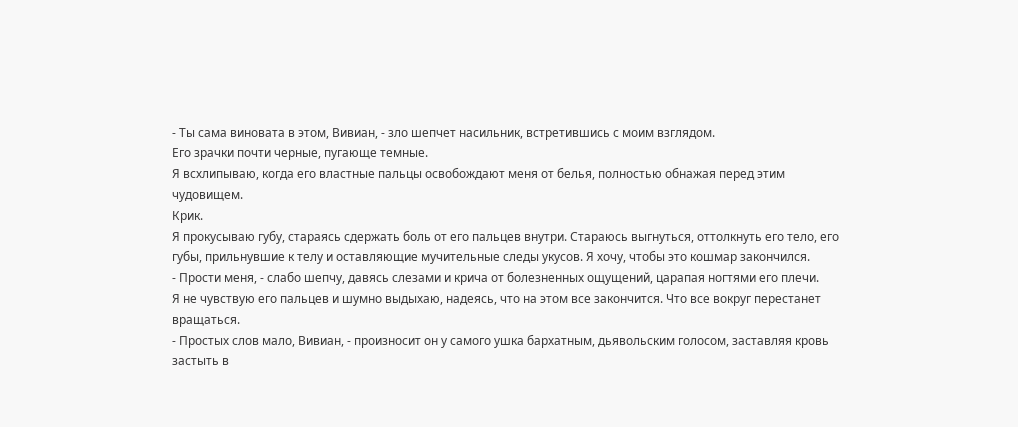- Ты сама виновата в этом, Вивиан, - зло шепчет насильник, встретившись с моим взглядом.
Его зрачки почти черные, пугающе темные.
Я всхлипываю, когда его властные пальцы освобождают меня от белья, полностью обнажая перед этим чудовищем.
Крик.
Я прокусываю губу, стараясь сдержать боль от его пальцев внутри. Стараюсь выгнуться, оттолкнуть его тело, его губы, прильнувшие к телу и оставляющие мучительные следы укусов. Я хочу, чтобы это кошмар закончился.
- Прости меня, - слабо шепчу, давясь слезами и крича от болезненных ощущений, царапая ногтями его плечи.
Я не чувствую его пальцев и шумно выдыхаю, надеясь, что на этом все закончится. Что все вокруг перестанет вращаться.
- Простых слов мало, Вивиан, - произносит он у самого ушка бархатным, дьявольским голосом, заставляя кровь застыть в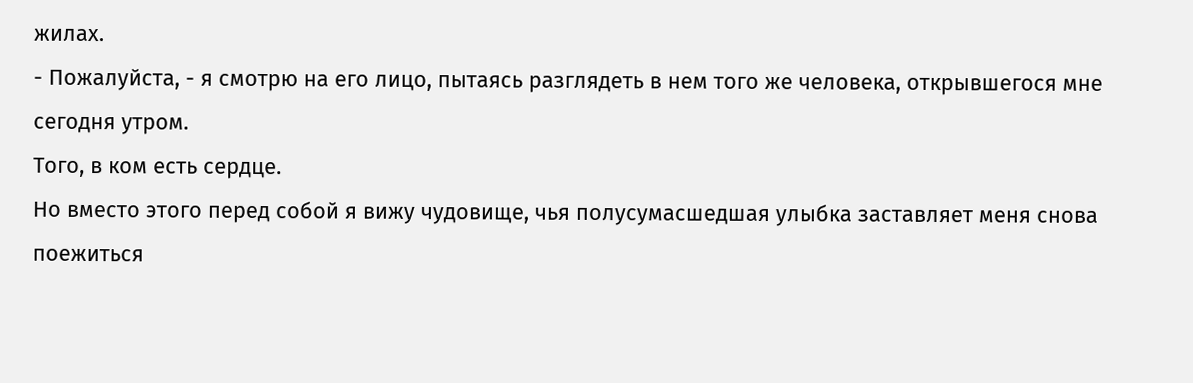жилах.
- Пожалуйста, - я смотрю на его лицо, пытаясь разглядеть в нем того же человека, открывшегося мне сегодня утром.
Того, в ком есть сердце.
Но вместо этого перед собой я вижу чудовище, чья полусумасшедшая улыбка заставляет меня снова поежиться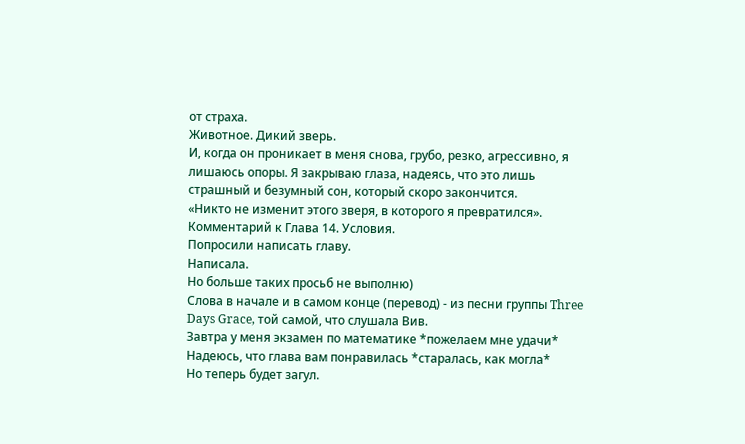от страха.
Животное. Дикий зверь.
И, когда он проникает в меня снова, грубо, резко, агрессивно, я лишаюсь опоры. Я закрываю глаза, надеясь, что это лишь страшный и безумный сон, который скоро закончится.
«Никто не изменит этого зверя, в которого я превратился».
Комментарий к Глава 14. Условия.
Попросили написать главу.
Написала.
Но больше таких просьб не выполню)
Слова в начале и в самом конце (перевод) - из песни группы Three Days Grace, той самой, что слушала Вив.
Завтра у меня экзамен по математике *пожелаем мне удачи*
Надеюсь, что глава вам понравилась *старалась, как могла*
Но теперь будет загул.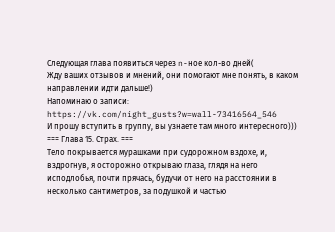Следующая глава появиться через n-ное кол-во дней(
Жду ваших отзывов и мнений, они помогают мне понять, в каком направлении идти дальше!)
Напоминаю о записи: https://vk.com/night_gusts?w=wall-73416564_546
И прошу вступить в группу, вы узнаете там много интересного)))
=== Глава 15. Страх. ===
Тело покрывается мурашками при судорожном вздохе, и, вздрогнув, я осторожно открываю глаза, глядя на него исподлобья, почти прячась, будучи от него на расстоянии в несколько сантиметров, за подушкой и частью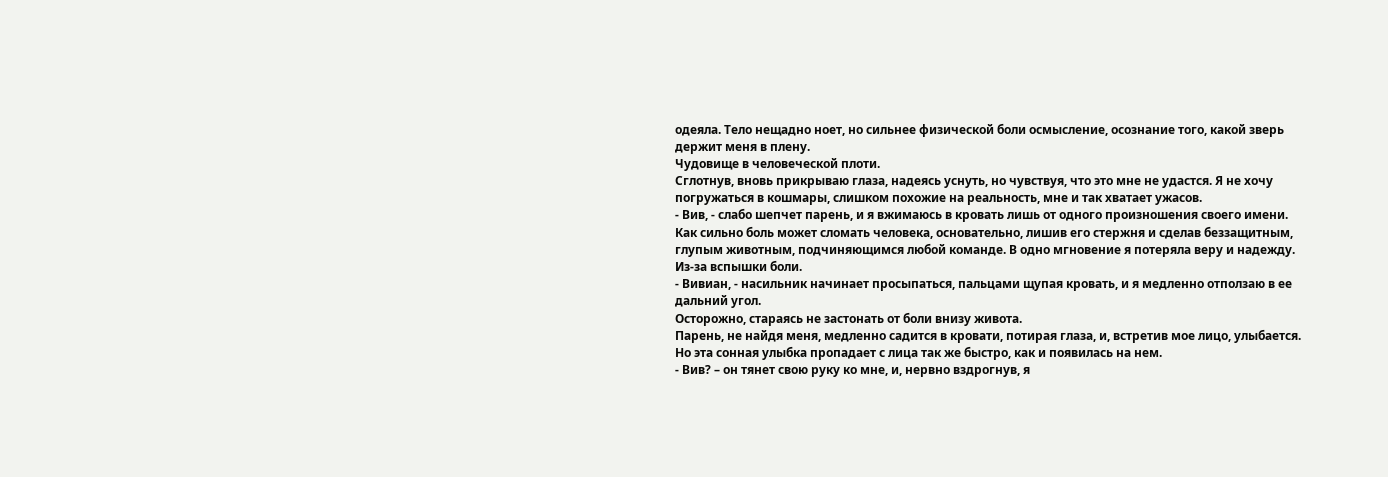одеяла. Тело нещадно ноет, но сильнее физической боли осмысление, осознание того, какой зверь держит меня в плену.
Чудовище в человеческой плоти.
Сглотнув, вновь прикрываю глаза, надеясь уснуть, но чувствуя, что это мне не удастся. Я не хочу погружаться в кошмары, слишком похожие на реальность, мне и так хватает ужасов.
- Вив, - слабо шепчет парень, и я вжимаюсь в кровать лишь от одного произношения своего имени.
Как сильно боль может сломать человека, основательно, лишив его стержня и сделав беззащитным, глупым животным, подчиняющимся любой команде. В одно мгновение я потеряла веру и надежду. Из-за вспышки боли.
- Вивиан, - насильник начинает просыпаться, пальцами щупая кровать, и я медленно отползаю в ее дальний угол.
Осторожно, стараясь не застонать от боли внизу живота.
Парень, не найдя меня, медленно садится в кровати, потирая глаза, и, встретив мое лицо, улыбается. Но эта сонная улыбка пропадает с лица так же быстро, как и появилась на нем.
- Вив? – он тянет свою руку ко мне, и, нервно вздрогнув, я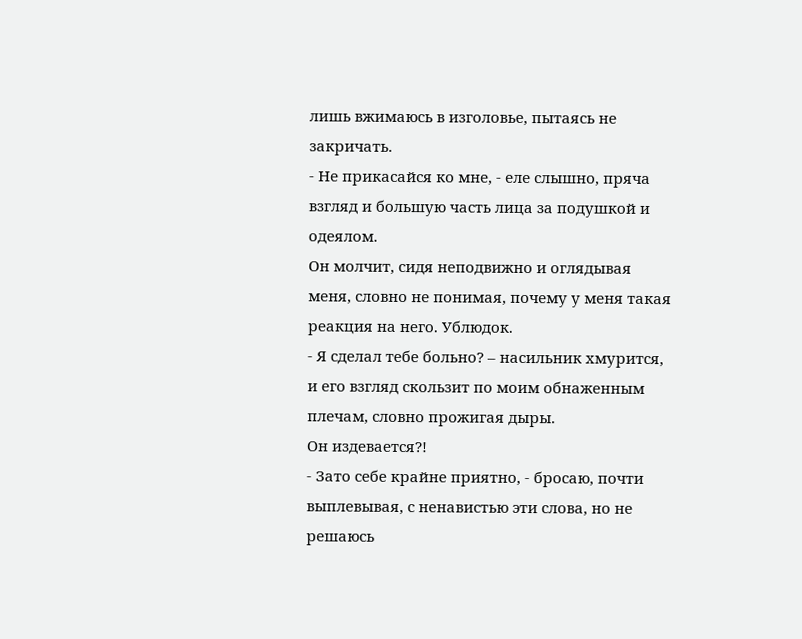лишь вжимаюсь в изголовье, пытаясь не закричать.
- Не прикасайся ко мне, - еле слышно, пряча взгляд и большую часть лица за подушкой и одеялом.
Он молчит, сидя неподвижно и оглядывая меня, словно не понимая, почему у меня такая реакция на него. Ублюдок.
- Я сделал тебе больно? – насильник хмурится, и его взгляд скользит по моим обнаженным плечам, словно прожигая дыры.
Он издевается?!
- Зато себе крайне приятно, - бросаю, почти выплевывая, с ненавистью эти слова, но не решаюсь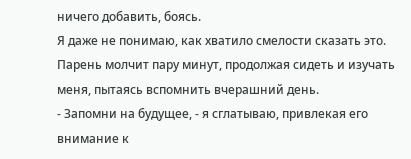ничего добавить, боясь.
Я даже не понимаю, как хватило смелости сказать это. Парень молчит пару минут, продолжая сидеть и изучать меня, пытаясь вспомнить вчерашний день.
- Запомни на будущее, - я сглатываю, привлекая его внимание к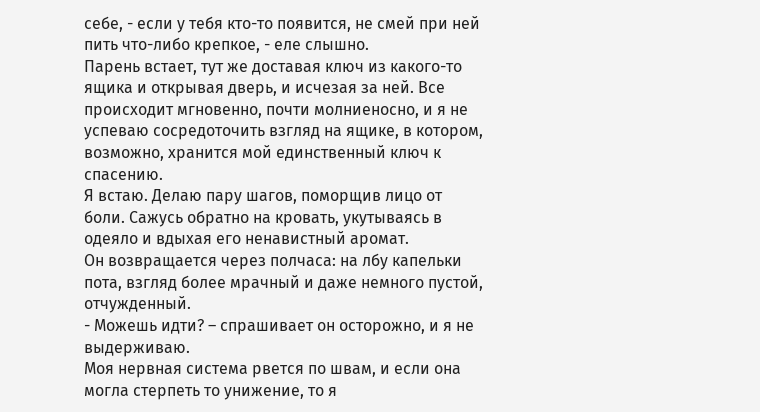себе, - если у тебя кто-то появится, не смей при ней пить что-либо крепкое, - еле слышно.
Парень встает, тут же доставая ключ из какого-то ящика и открывая дверь, и исчезая за ней. Все происходит мгновенно, почти молниеносно, и я не успеваю сосредоточить взгляд на ящике, в котором, возможно, хранится мой единственный ключ к спасению.
Я встаю. Делаю пару шагов, поморщив лицо от боли. Сажусь обратно на кровать, укутываясь в одеяло и вдыхая его ненавистный аромат.
Он возвращается через полчаса: на лбу капельки пота, взгляд более мрачный и даже немного пустой, отчужденный.
- Можешь идти? – спрашивает он осторожно, и я не выдерживаю.
Моя нервная система рвется по швам, и если она могла стерпеть то унижение, то я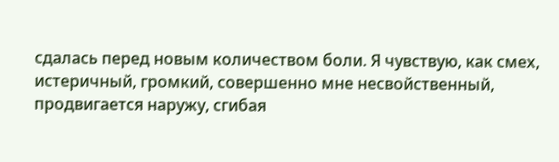сдалась перед новым количеством боли. Я чувствую, как смех, истеричный, громкий, совершенно мне несвойственный, продвигается наружу, сгибая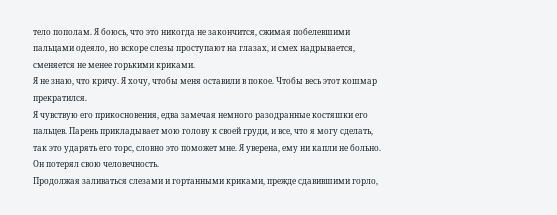тело пополам. Я боюсь, что это никогда не закончится, сжимая побелевшими пальцами одеяло, но вскоре слезы проступают на глазах, и смех надрывается, сменяется не менее горькими криками.
Я не знаю, что кричу. Я хочу, чтобы меня оставили в покое. Чтобы весь этот кошмар прекратился.
Я чувствую его прикосновения, едва замечая немного разодранные костяшки его пальцев. Парень прикладывает мою голову к своей груди, и все, что я могу сделать, так это ударять его торс, словно это поможет мне. Я уверена, ему ни капли не больно.
Он потерял свою человечность.
Продолжая заливаться слезами и гортанными криками, прежде сдавившими горло,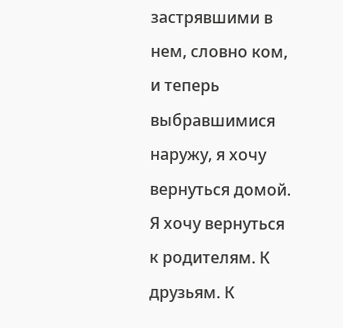застрявшими в нем, словно ком, и теперь выбравшимися наружу, я хочу вернуться домой. Я хочу вернуться к родителям. К друзьям. К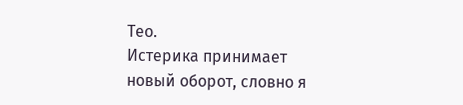Тео.
Истерика принимает новый оборот, словно я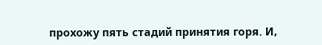прохожу пять стадий принятия горя. И,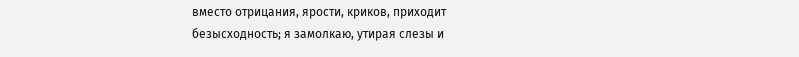вместо отрицания, ярости, криков, приходит безысходность; я замолкаю, утирая слезы и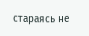стараясь не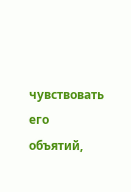чувствовать его объятий,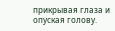прикрывая глаза и опуская голову.